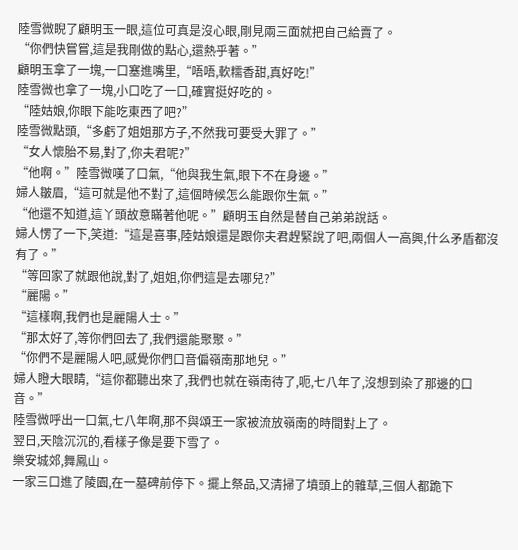陸雪微睨了顧明玉一眼,這位可真是沒心眼,剛見兩三面就把自己給賣了。
“你們快嘗嘗,這是我剛做的點心,還熱乎著。”
顧明玉拿了一塊,一口塞進嘴里,“唔唔,軟糯香甜,真好吃!”
陸雪微也拿了一塊,小口吃了一口,確實挺好吃的。
“陸姑娘,你眼下能吃東西了吧?”
陸雪微點頭,“多虧了姐姐那方子,不然我可要受大罪了。”
“女人懷胎不易,對了,你夫君呢?”
“他啊。”陸雪微嘆了口氣,“他與我生氣,眼下不在身邊。”
婦人皺眉,“這可就是他不對了,這個時候怎么能跟你生氣。”
“他還不知道,這丫頭故意瞞著他呢。”顧明玉自然是替自己弟弟說話。
婦人愣了一下,笑道:“這是喜事,陸姑娘還是跟你夫君趕緊說了吧,兩個人一高興,什么矛盾都沒有了。”
“等回家了就跟他說,對了,姐姐,你們這是去哪兒?”
“麗陽。”
“這樣啊,我們也是麗陽人士。”
“那太好了,等你們回去了,我們還能聚聚。”
“你們不是麗陽人吧,感覺你們口音偏嶺南那地兒。”
婦人瞪大眼睛,“這你都聽出來了,我們也就在嶺南待了,呃,七八年了,沒想到染了那邊的口音。”
陸雪微呼出一口氣,七八年啊,那不與頌王一家被流放嶺南的時間對上了。
翌日,天陰沉沉的,看樣子像是要下雪了。
樂安城郊,舞鳳山。
一家三口進了陵園,在一墓碑前停下。擺上祭品,又清掃了墳頭上的雜草,三個人都跪下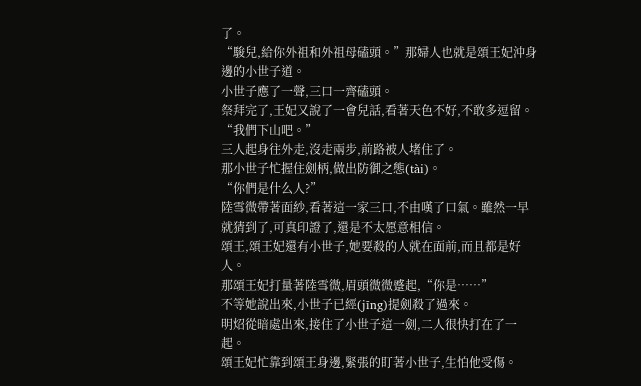了。
“駿兒,給你外祖和外祖母磕頭。”那婦人也就是頌王妃沖身邊的小世子道。
小世子應了一聲,三口一齊磕頭。
祭拜完了,王妃又說了一會兒話,看著天色不好,不敢多逗留。
“我們下山吧。”
三人起身往外走,沒走兩步,前路被人堵住了。
那小世子忙握住劍柄,做出防御之態(tài)。
“你們是什么人?”
陸雪微帶著面紗,看著這一家三口,不由嘆了口氣。雖然一早就猜到了,可真印證了,還是不太愿意相信。
頌王,頌王妃還有小世子,她要殺的人就在面前,而且都是好人。
那頌王妃打量著陸雪微,眉頭微微蹙起,“你是……”
不等她說出來,小世子已經(jīng)提劍殺了過來。
明炤從暗處出來,接住了小世子這一劍,二人很快打在了一起。
頌王妃忙靠到頌王身邊,緊張的盯著小世子,生怕他受傷。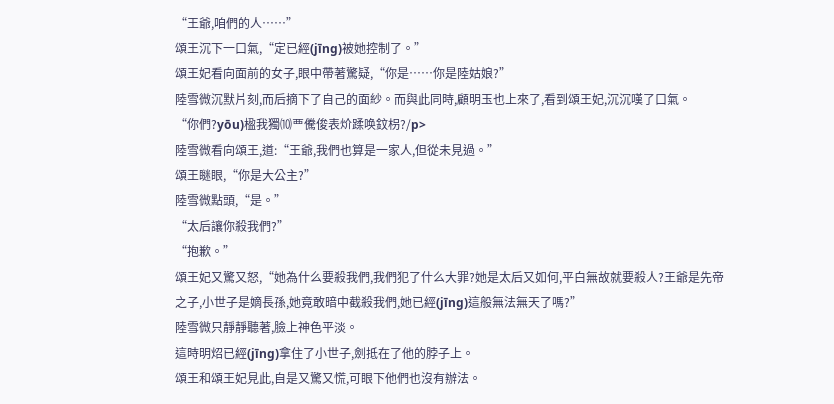“王爺,咱們的人……”
頌王沉下一口氣,“定已經(jīng)被她控制了。”
頌王妃看向面前的女子,眼中帶著驚疑,“你是……你是陸姑娘?”
陸雪微沉默片刻,而后摘下了自己的面紗。而與此同時,顧明玉也上來了,看到頌王妃,沉沉嘆了口氣。
“你們?yōu)楹我獨⑽覀儯俊表炌蹂唤鈫枴?/p>
陸雪微看向頌王,道:“王爺,我們也算是一家人,但從未見過。”
頌王瞇眼,“你是大公主?”
陸雪微點頭,“是。”
“太后讓你殺我們?”
“抱歉。”
頌王妃又驚又怒,“她為什么要殺我們,我們犯了什么大罪?她是太后又如何,平白無故就要殺人?王爺是先帝之子,小世子是嫡長孫,她竟敢暗中截殺我們,她已經(jīng)這般無法無天了嗎?”
陸雪微只靜靜聽著,臉上神色平淡。
這時明炤已經(jīng)拿住了小世子,劍抵在了他的脖子上。
頌王和頌王妃見此,自是又驚又慌,可眼下他們也沒有辦法。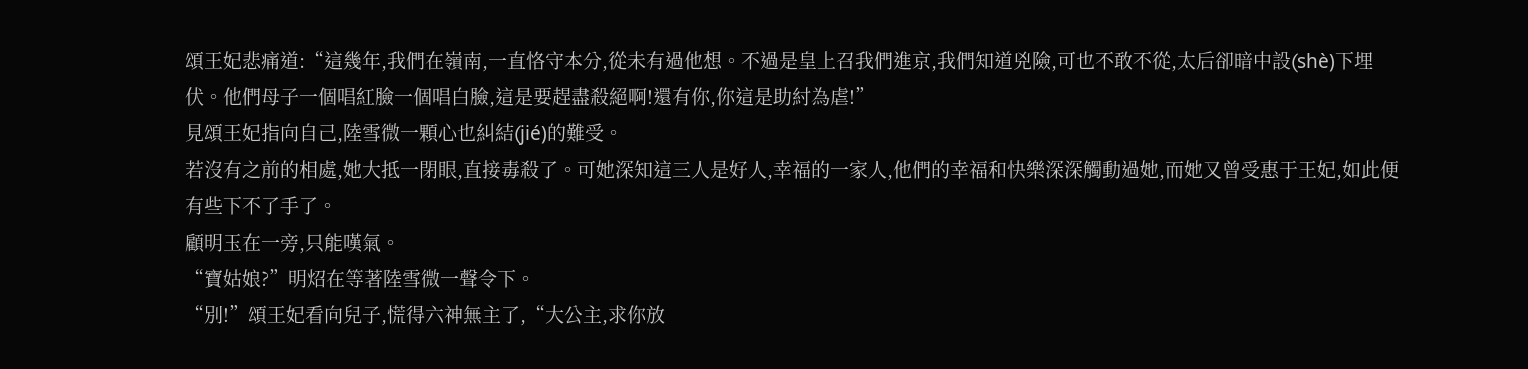頌王妃悲痛道:“這幾年,我們在嶺南,一直恪守本分,從未有過他想。不過是皇上召我們進京,我們知道兇險,可也不敢不從,太后卻暗中設(shè)下埋伏。他們母子一個唱紅臉一個唱白臉,這是要趕盡殺絕啊!還有你,你這是助紂為虐!”
見頌王妃指向自己,陸雪微一顆心也糾結(jié)的難受。
若沒有之前的相處,她大抵一閉眼,直接毒殺了。可她深知這三人是好人,幸福的一家人,他們的幸福和快樂深深觸動過她,而她又曾受惠于王妃,如此便有些下不了手了。
顧明玉在一旁,只能嘆氣。
“寶姑娘?”明炤在等著陸雪微一聲令下。
“別!”頌王妃看向兒子,慌得六神無主了,“大公主,求你放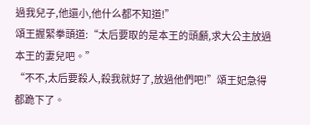過我兒子,他還小,他什么都不知道!”
頌王握緊拳頭道:“太后要取的是本王的頭顱,求大公主放過本王的妻兒吧。”
“不不,太后要殺人,殺我就好了,放過他們吧!”頌王妃急得都跪下了。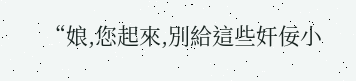“娘,您起來,別給這些奸佞小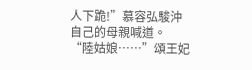人下跪!”慕容弘駿沖自己的母親喊道。
“陸姑娘……”頌王妃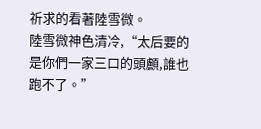祈求的看著陸雪微。
陸雪微神色清冷,“太后要的是你們一家三口的頭顱,誰也跑不了。”